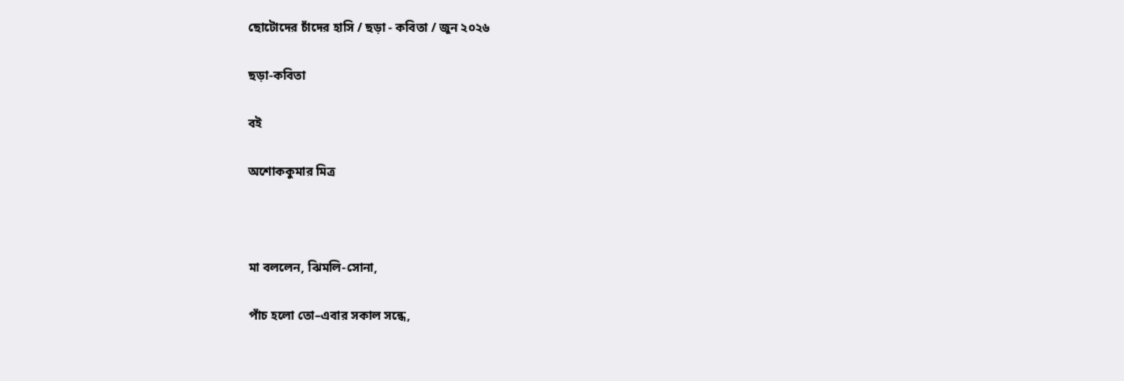ছোটোদের চাঁদের হাসি / ছড়া - কবিতা / জুন ২০২৬

ছড়া-কবিতা

বই

অশোককুমার মিত্র



মা বললেন, ঝিমলি-সোনা,

পাঁচ হলো তো–এবার সকাল সন্ধে,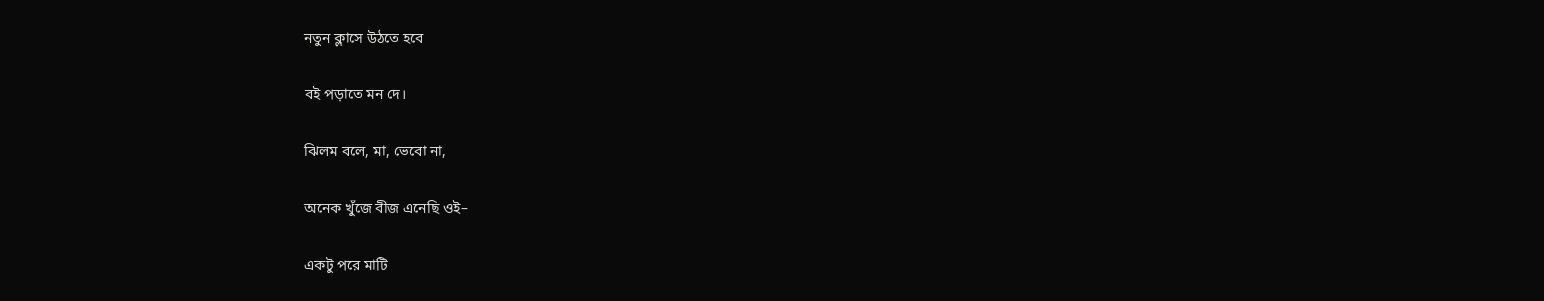নতুন ক্লাসে উঠতে হবে

বই পড়াতে মন দে।

ঝিলম বলে, মা, ভেবো না,

অনেক খুঁজে বীজ এনেছি ওই–

একটু পরে মাটি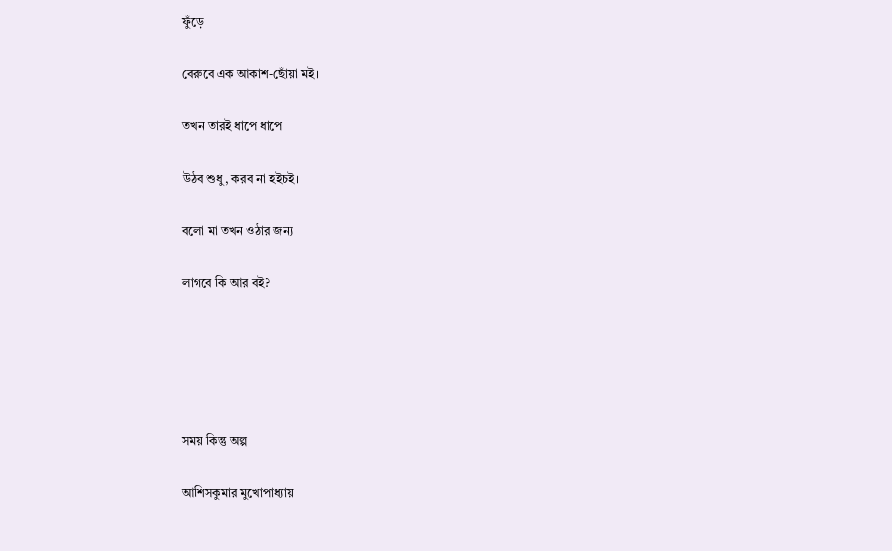ফুঁড়ে

বেরুবে এক আকাশ-ছোঁয়া মই।

তখন তারই ধাপে ধাপে

উঠব শুধু, করব না হইচই।

বলো মা তখন ওঠার জন্য

লাগবে কি আর বই?





সময় কিন্তু অল্প

আশিসকুমার মুখোপাধ্যায়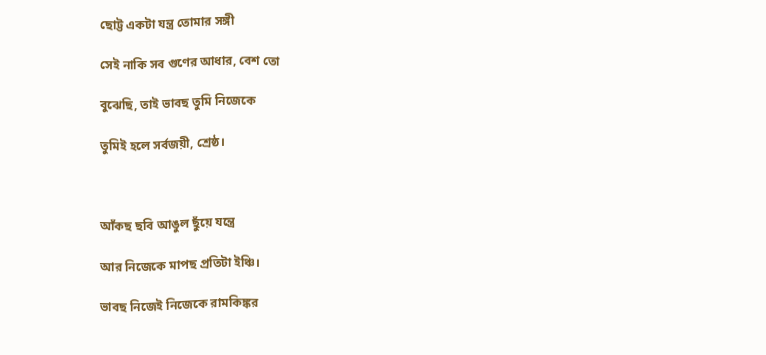ছোট্ট একটা যন্ত্র তোমার সঙ্গী

সেই নাকি সব গুণের আধার, বেশ তো

বুঝেছি, তাই ভাবছ তুমি নিজেকে

তুমিই হলে সর্বজয়ী, শ্রেষ্ঠ।



আঁকছ ছবি আঙুল ছুঁয়ে যন্ত্রে

আর নিজেকে মাপছ প্রতিটা ইঞ্চি।

ভাবছ নিজেই নিজেকে রামকিঙ্কর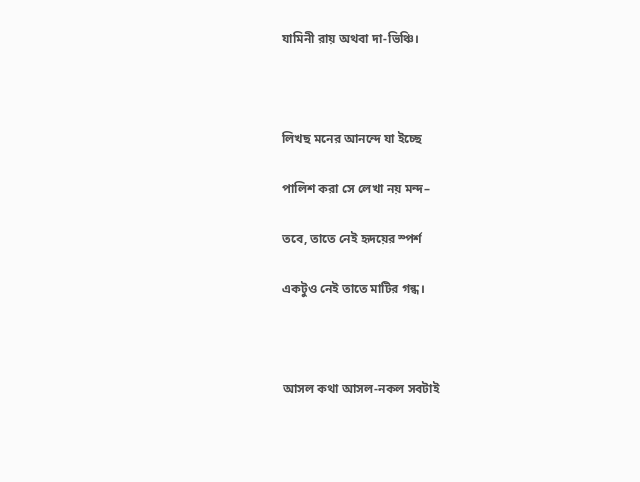যামিনী রায় অথবা দা-ভিঞ্চি।



লিখছ মনের আনন্দে যা ইচ্ছে

পালিশ করা সে লেখা নয় মন্দ–

তবে, তাতে নেই হৃদয়ের স্পর্শ

একটুও নেই তাতে মাটির গন্ধ।



আসল কথা আসল-নকল সবটাই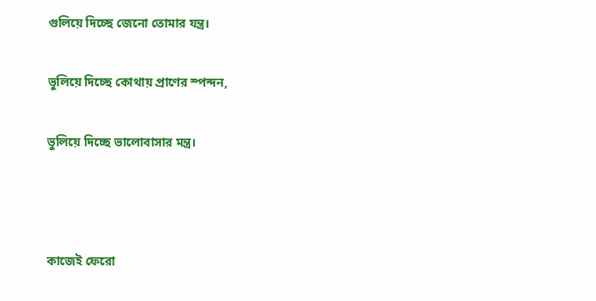গুলিয়ে দিচ্ছে জেনো তোমার যন্ত্র।

ভুলিয়ে দিচ্ছে কোথায় প্রাণের স্পন্দন,

ভুলিয়ে দিচ্ছে ভালোবাসার মন্ত্র।



কাজেই ফেরো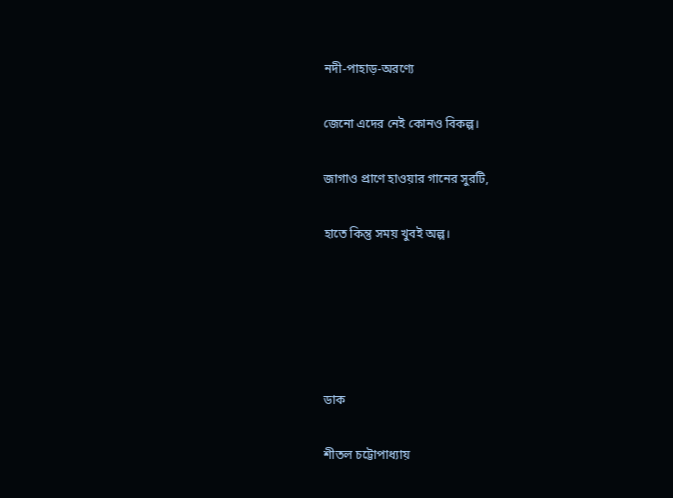নদী-পাহাড়-অরণ্যে

জেনো এদের নেই কোনও বিকল্প।

জাগাও প্রাণে হাওয়ার গানের সুরটি,

হাতে কিন্তু সময় খুবই অল্প।





ডাক

শীতল চট্টোপাধ্যায়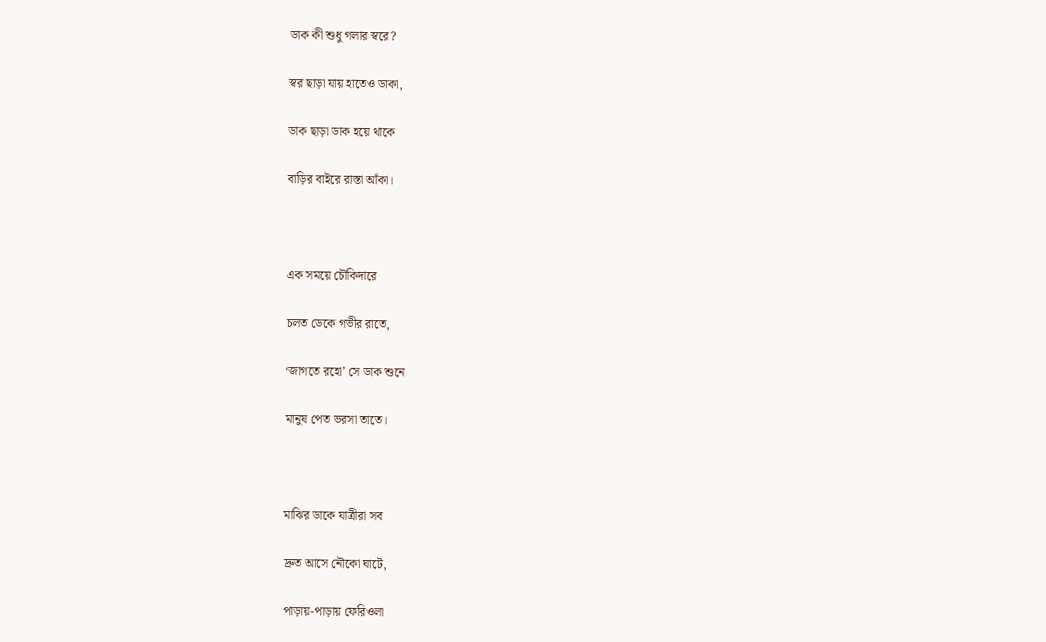ডাক কী শুধু গলার স্বরে?

স্বর ছাড়া যায় হাতেও ডাকা,

ডাক ছাড়া ডাক হয়ে থাকে

বাড়ির বাইরে রাস্তা আঁকা।



এক সময়ে চৌকিদারে

চলত ডেকে গভীর রাতে,

‘জাগতে রহো’ সে ডাক শুনে

মানুষ পেত ভরসা তাতে।



মাঝির ডাকে যাত্রীরা সব

দ্রুত আসে নৌকো ঘাটে,

পাড়ায়-পাড়ায় ফেরিওলা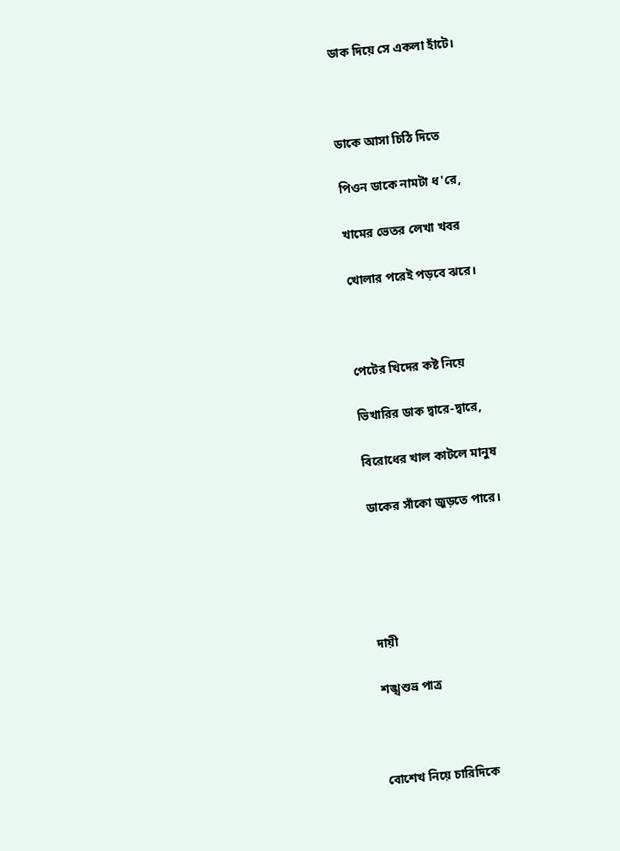ডাক দিয়ে সে একলা হাঁটে।



ডাকে আসা চিঠি দিতে

পিওন ডাকে নামটা ধ'রে,

খামের ভেতর লেখা খবর

খোলার পরেই পড়বে ঝরে।



পেটের খিদের কষ্ট নিয়ে

ভিখারির ডাক দ্বারে-দ্বারে,

বিরোধের খাল কাটলে মানুষ

ডাকের সাঁকো জুড়তে পারে।





দায়ী

শঙ্খশুভ্র পাত্র



বোশেখ নিয়ে চারিদিকে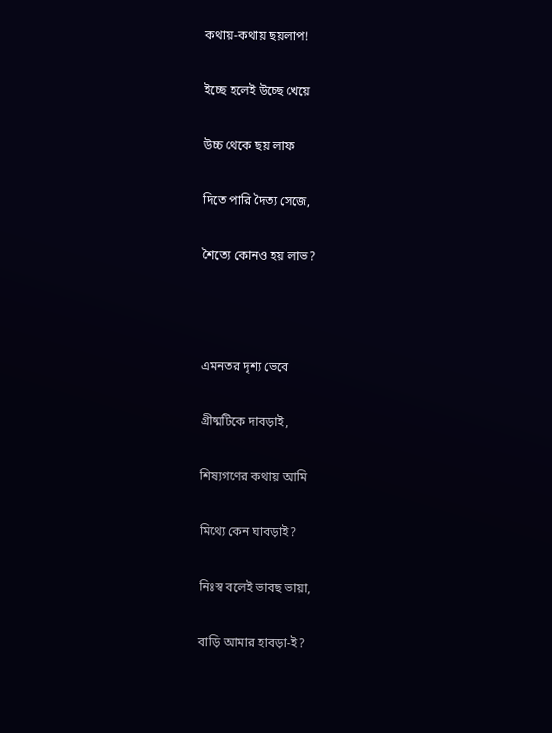কথায়-কথায় ছয়লাপ!

ইচ্ছে হলেই উচ্ছে খেয়ে

উচ্চ থেকে ছয় লাফ

দিতে পারি দৈত্য সেজে,

শৈত্যে কোনও হয় লাভ?



এমনতর দৃশ্য ভেবে

গ্রীষ্মটিকে দাবড়াই,

শিষ্যগণের কথায় আমি

মিথ্যে কেন ঘাবড়াই?

নিঃস্ব বলেই ভাবছ ভায়া,

বাড়ি আমার হাবড়া-ই?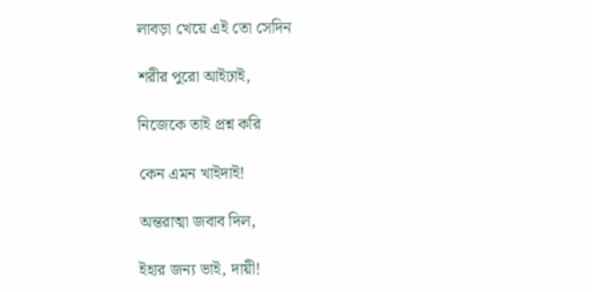লাবড়া খেয়ে এই তো সেদিন

শরীর পুরো আইঢাই,

নিজেকে তাই প্রশ্ন করি

কেন এমন খাইদাই!

অন্তরাত্মা জবাব দিল,

ইহার জন্য ভাই, দায়ী!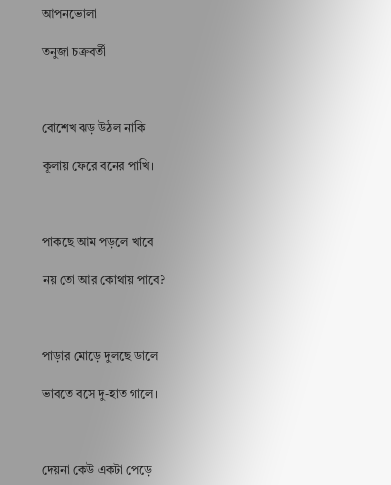আপনভোলা

তনুজা চক্রবর্তী



বোশেখ ঝড় উঠল নাকি

কূলায় ফেরে বনের পাখি।



পাকছে আম পড়লে খাবে

নয় তো আর কোথায় পাবে?



পাড়ার মোড়ে দুলছে ডালে

ভাবতে বসে দু-হাত গালে।



দেয়না কেউ একটা পেড়ে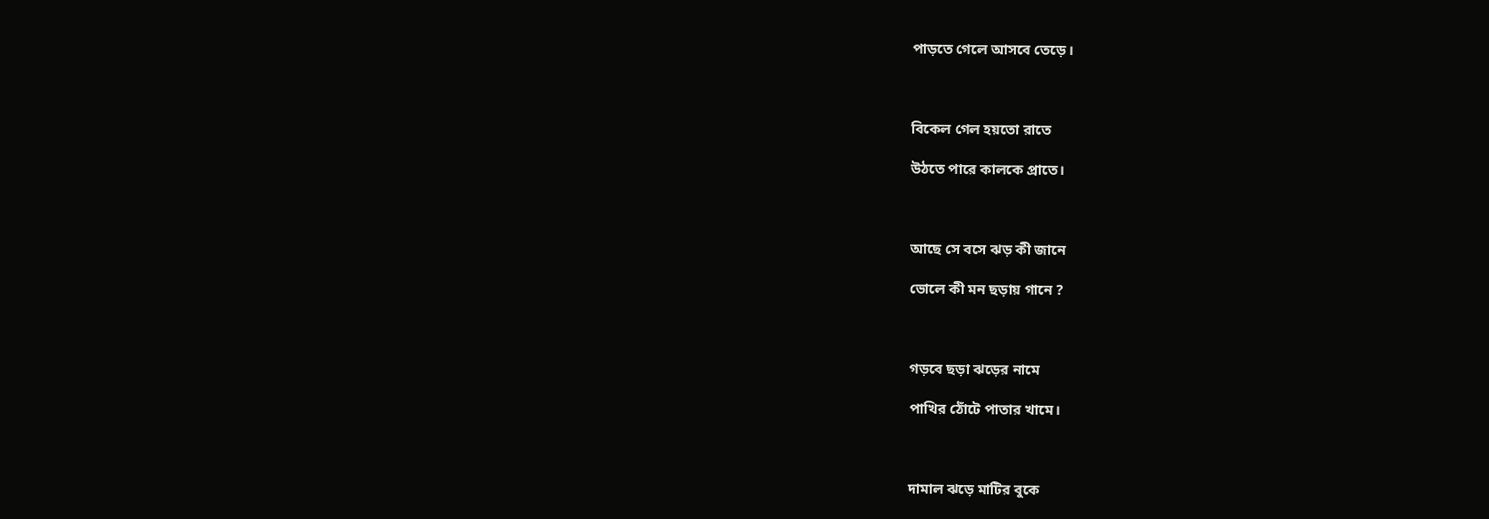পাড়তে গেলে আসবে তেড়ে।



বিকেল গেল হয়তো রাতে

উঠতে পারে কালকে প্রাতে।



আছে সে বসে ঝড় কী জানে

ভোলে কী মন ছড়ায় গানে ?



গড়বে ছড়া ঝড়ের নামে

পাখির ঠোঁটে পাতার খামে।



দামাল ঝড়ে মাটির বুকে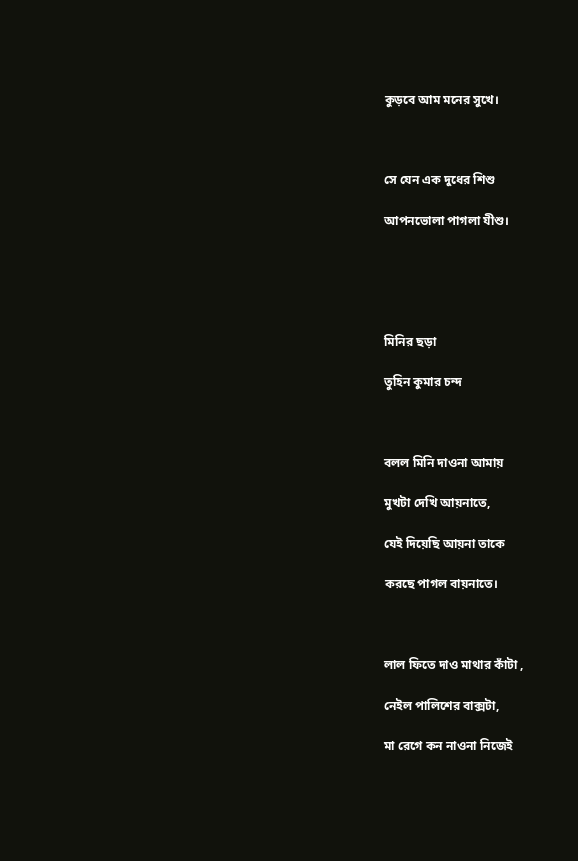কুড়বে আম মনের সুখে।



সে যেন এক দুধের শিশু

আপনভোলা পাগলা যীশু।





মিনির ছড়া

তুহিন কুমার চন্দ



বলল মিনি দাওনা আমায়

মুখটা দেখি আয়নাতে,

যেই দিয়েছি আয়না তাকে

করছে পাগল বায়নাতে।



লাল ফিতে দাও মাথার কাঁটা ,

নেইল পালিশের বাক্সটা,

মা রেগে কন নাওনা নিজেই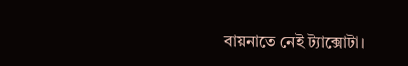বায়নাতে নেই ট্যাক্সোটা।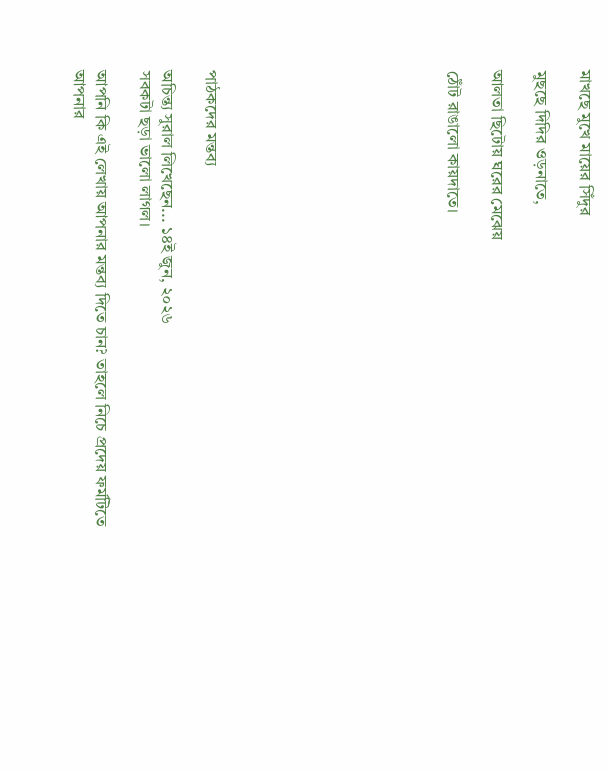মাখছে মুখে মায়ের সিঁদুর

মুছছে দিদির ওড়নাতে,

আলতা ছিটোয় ঘরের মেঝেয়

ঠোঁট রাঙালো কায়দাতে।










পাঠকদের মন্তব্য

অচিন্ত্য সুরাল লিখেছেন... ১৪ই জুন, ২০২৬
সবকটা ছড়া ভালো লাগল।

আপনি কি এই লেখায় আপনার মন্তব্য দিতে চান? তাহলে নিচে প্রদেয় ফর্মটিতে আপনার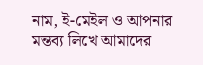নাম, ই-মেইল ও আপনার মন্তব্য লিখে আমাদের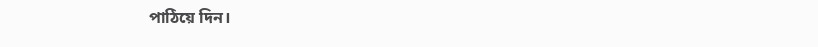পাঠিয়ে দিন।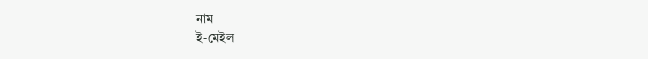নাম
ই-মেইল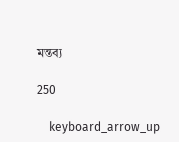মন্তব্য

250

    keyboard_arrow_up